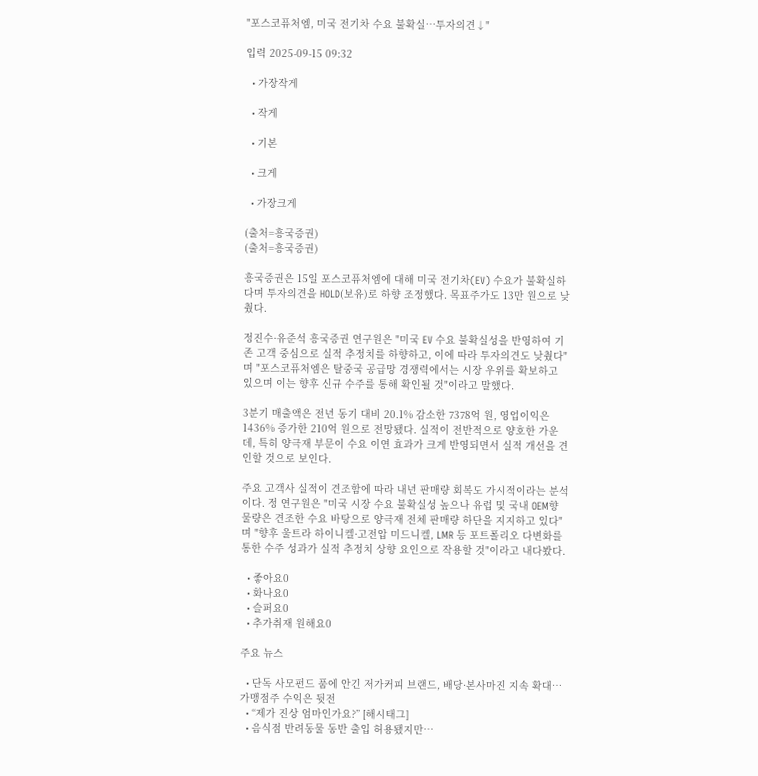"포스코퓨처엠, 미국 전기차 수요 불확실…투자의견↓"

입력 2025-09-15 09:32

  • 가장작게

  • 작게

  • 기본

  • 크게

  • 가장크게

(출처=흥국증권)
(출처=흥국증권)

흥국증권은 15일 포스코퓨처엠에 대해 미국 전기차(EV) 수요가 불확실하다며 투자의견을 HOLD(보유)로 하향 조정했다. 목표주가도 13만 원으로 낮췄다.

정진수·유준석 흥국증권 연구원은 "미국 EV 수요 불확실성을 반영하여 기존 고객 중심으로 실적 추정치를 하향하고, 이에 따라 투자의견도 낮췄다"며 "포스코퓨처엠은 탈중국 공급망 경쟁력에서는 시장 우위를 확보하고 있으며 이는 향후 신규 수주를 통해 확인될 것"이라고 말했다.

3분기 매출액은 전년 동기 대비 20.1% 감소한 7378억 원, 영업이익은 1436% 증가한 210억 원으로 전망됐다. 실적이 전반적으로 양호한 가운데, 특히 양극재 부문이 수요 이연 효과가 크게 반영되면서 실적 개선을 견인할 것으로 보인다.

주요 고객사 실적이 견조함에 따라 내년 판매량 회복도 가시적이라는 분석이다. 정 연구원은 "미국 시장 수요 불확실성 높으나 유럽 및 국내 OEM향 물량은 견조한 수요 바탕으로 양극재 전체 판매량 하단을 지지하고 있다"며 "향후 울트라 하이니켈·고전압 미드니켈, LMR 등 포트폴리오 다변화를 통한 수주 성과가 실적 추정치 상향 요인으로 작용할 것"이라고 내다봤다.

  • 좋아요0
  • 화나요0
  • 슬퍼요0
  • 추가취재 원해요0

주요 뉴스

  • 단독 사모펀드 품에 안긴 저가커피 브랜드, 배당·본사마진 지속 확대…가맹점주 수익은 뒷전
  • “제가 진상 엄마인가요?” [해시태그]
  • 음식점 반려동물 동반 출입 허용됐지만…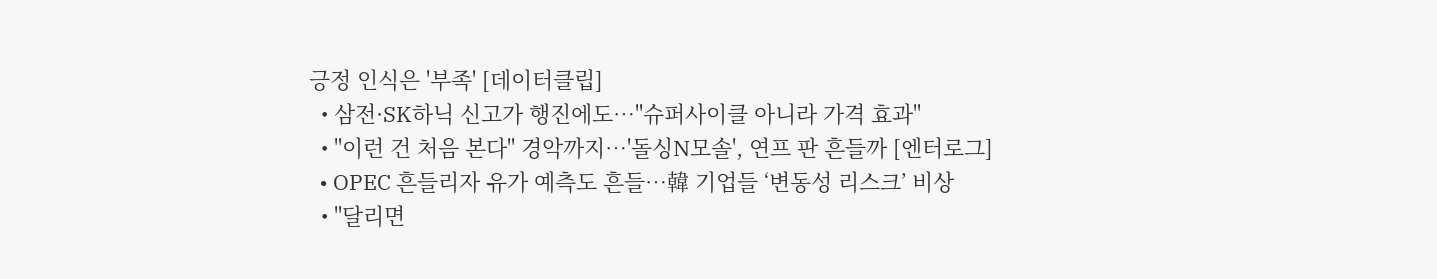긍정 인식은 '부족' [데이터클립]
  • 삼전·SK하닉 신고가 행진에도⋯"슈퍼사이클 아니라 가격 효과"
  • "이런 건 처음 본다" 경악까지⋯'돌싱N모솔', 연프 판 흔들까 [엔터로그]
  • OPEC 흔들리자 유가 예측도 흔들…韓 기업들 ‘변동성 리스크’ 비상
  • "달리면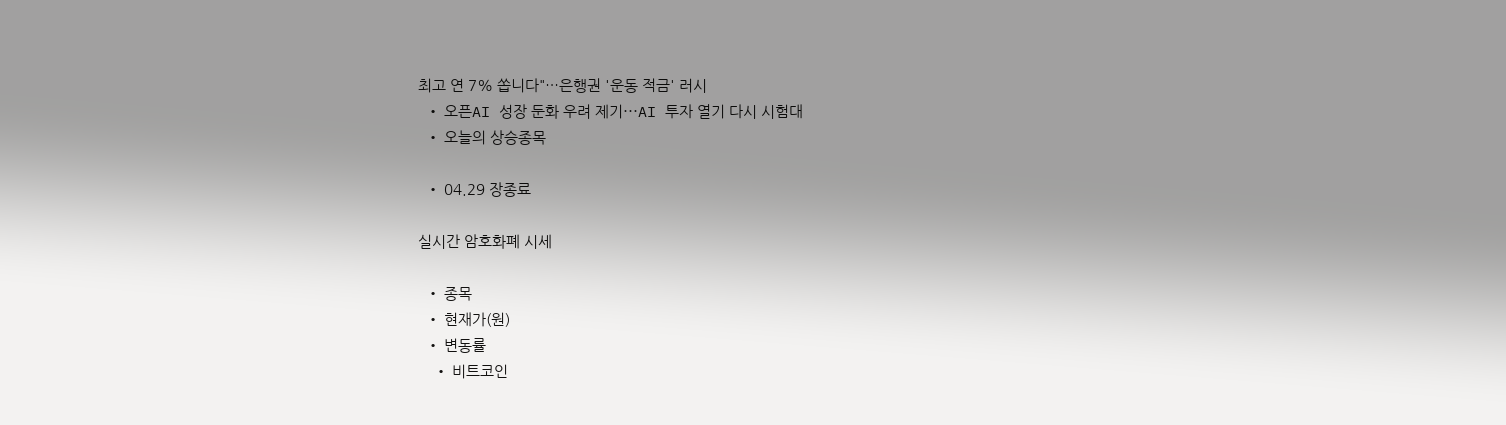최고 연 7% 쏩니다"…은행권 '운동 적금' 러시
  • 오픈AI 성장 둔화 우려 제기⋯AI 투자 열기 다시 시험대
  • 오늘의 상승종목

  • 04.29 장종료

실시간 암호화폐 시세

  • 종목
  • 현재가(원)
  • 변동률
    • 비트코인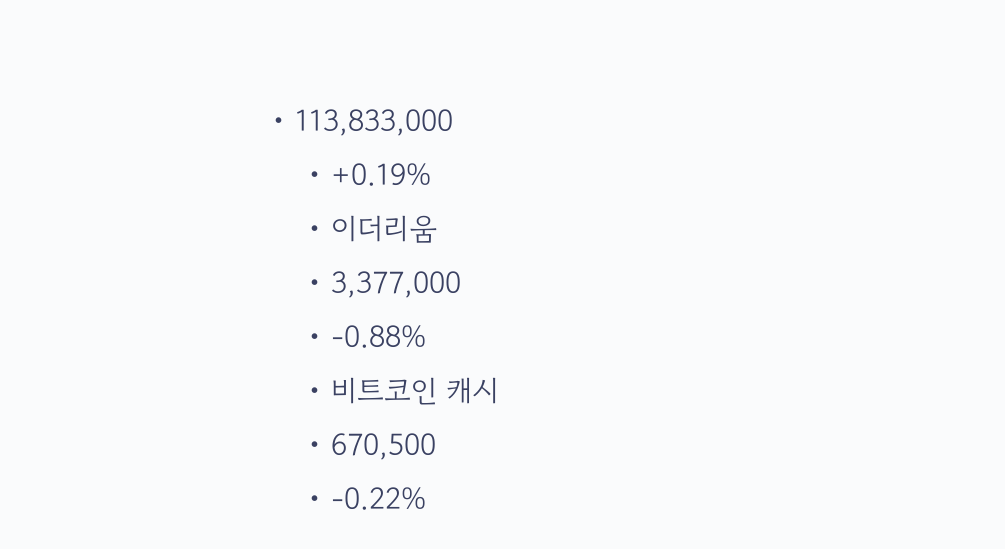• 113,833,000
    • +0.19%
    • 이더리움
    • 3,377,000
    • -0.88%
    • 비트코인 캐시
    • 670,500
    • -0.22%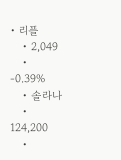• 리플
    • 2,049
    • -0.39%
    • 솔라나
    • 124,200
    •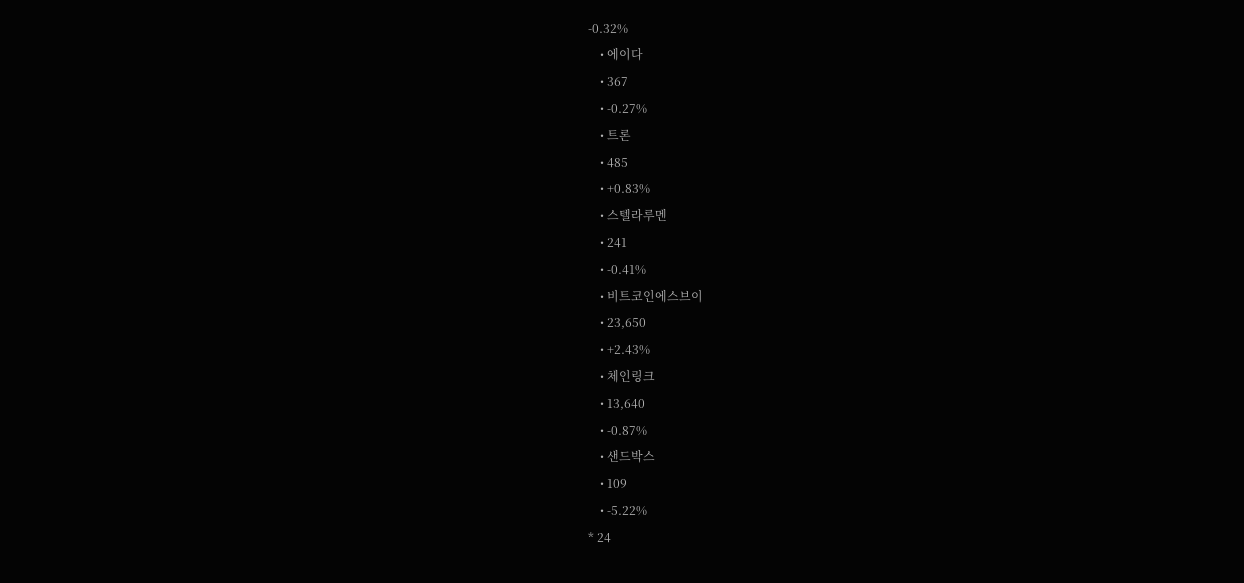-0.32%
    • 에이다
    • 367
    • -0.27%
    • 트론
    • 485
    • +0.83%
    • 스텔라루멘
    • 241
    • -0.41%
    • 비트코인에스브이
    • 23,650
    • +2.43%
    • 체인링크
    • 13,640
    • -0.87%
    • 샌드박스
    • 109
    • -5.22%
* 24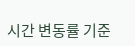시간 변동률 기준